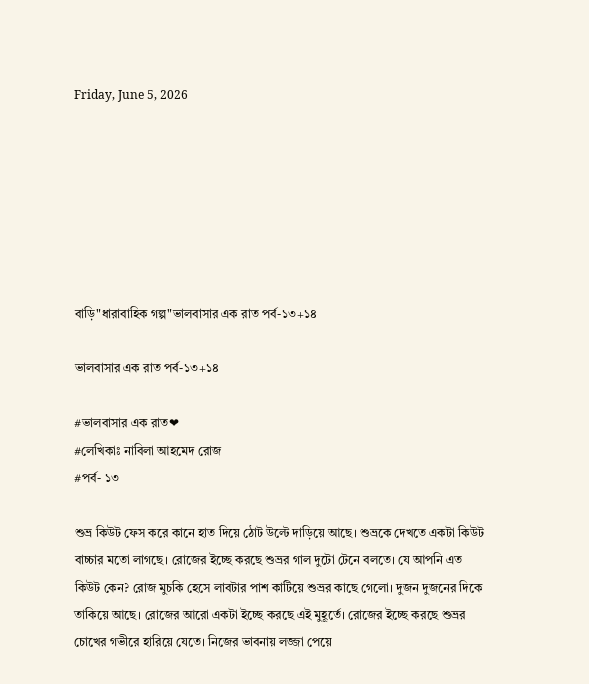Friday, June 5, 2026







বাড়ি"ধারাবাহিক গল্প"ভালবাসার এক রাত পর্ব-১৩+১৪

ভালবাসার এক রাত পর্ব-১৩+১৪

#ভালবাসার এক রাত❤
#লেখিকাঃ নাবিলা আহমেদ রোজ
#পর্ব- ১৩

শুভ্র কিউট ফেস করে কানে হাত দিয়ে ঠোট উল্টে দাড়িয়ে আছে। শুভ্রকে দেখতে একটা কিউট বাচ্চার মতো লাগছে। রোজের ইচ্ছে করছে শুভ্রর গাল দুটো টেনে বলতে। যে আপনি এত কিউট কেন? রোজ মুচকি হেসে লাবটার পাশ কাটিয়ে শুভ্রর কাছে গেলো। দুজন দুজনের দিকে তাকিয়ে আছে। রোজের আরো একটা ইচ্ছে করছে এই মুহূর্তে। রোজের ইচ্ছে করছে শুভ্রর চোখের গভীরে হারিয়ে যেতে। নিজের ভাবনায় লজ্জা পেয়ে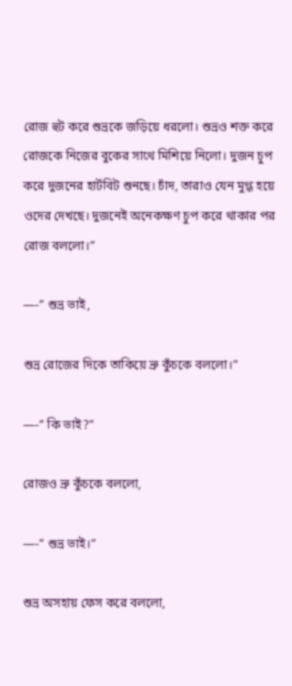রোজ হুট করে শুভ্রকে জড়িয়ে ধরলো। শুভ্রও শক্ত করে রোজকে নিজের বুকের সাথে মিশিয়ে নিলো। দুজন চুপ করে দুজনের হার্টবিট শুনছে। চাঁদ, তারাও যেন মুগ্ধ হয়ে ওদের দেখছে। দুজনেই অনেকক্ষণ চুপ করে থাকার পর রোজ বললো।”

—-” শুভ্র ভাই,

শুভ্র রোজের দিকে তাকিয়ে ভ্রু কুঁচকে বললো।”

—-” কি ভাই?”

রোজও ভ্রু কুঁচকে বললো,

—-” শুভ্র ভাই।”

শুভ্র অসহায় ফেস করে বললো,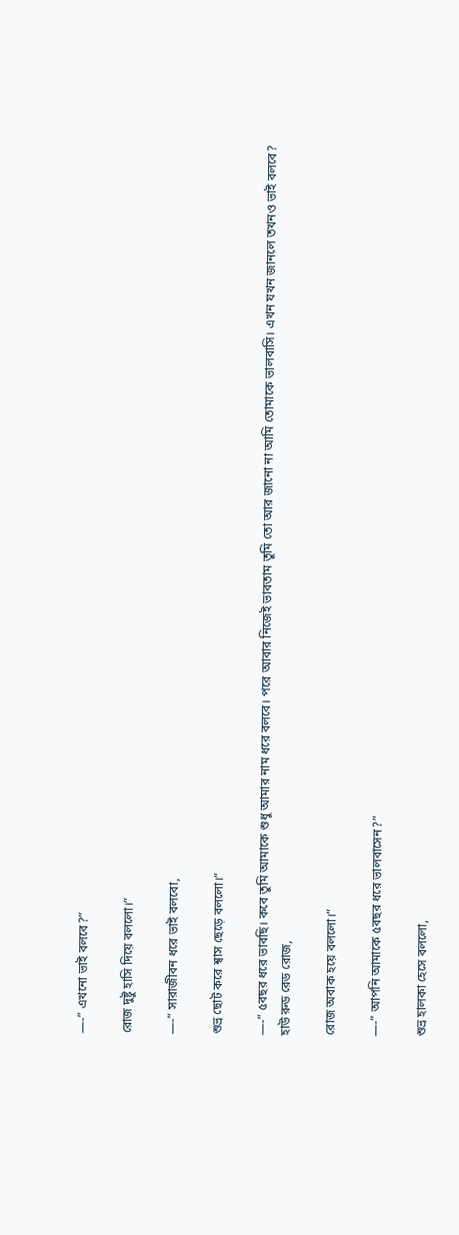—-” এখনো ভাই বলবে?”

রোজ দুষ্টু হাসি দিয়ে বললো।”

—-” সারাজীবন ধরে ভাই বলবো,

শুভ্র ছোট করে শ্বাস ছেড়ে বললো।”

—-” ৫বছর ধরে ভাবছি। কবে তুমি আমাকে শুধু আমার নাম ধরে বলবে। পরে আবার নিজেই ভাবতাম তুমি তো আর জানো না আমি তোমাকে ভালবাসি। এখন যখন জানলে তখনও ভাই বলবে? হাউ রুড রেড রোজ,

রোজ অবাক হয়ে বললো।”

—-” আপনি আমাকে ৫বছর ধরে ভালবাসেন?”

শুভ্র হালকা হেসে বললো,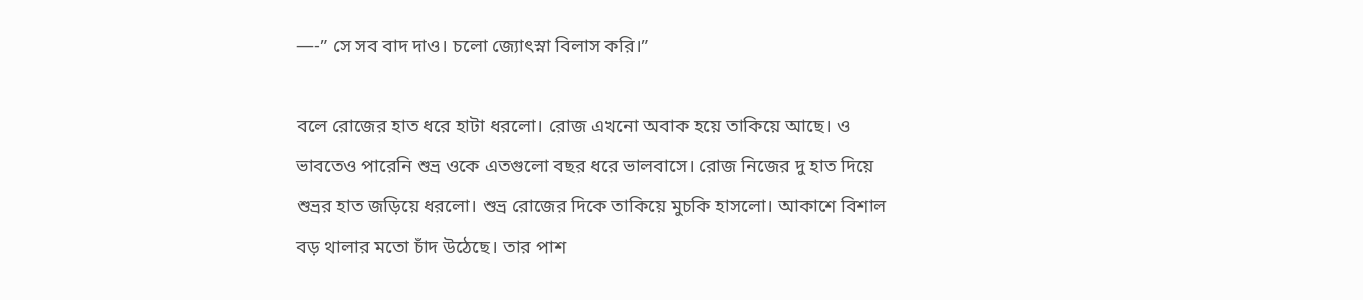—-” সে সব বাদ দাও। চলো জ্যোৎস্না বিলাস করি।”

বলে রোজের হাত ধরে হাটা ধরলো। রোজ এখনো অবাক হয়ে তাকিয়ে আছে। ও ভাবতেও পারেনি শুভ্র ওকে এতগুলো বছর ধরে ভালবাসে। রোজ নিজের দু হাত দিয়ে শুভ্রর হাত জড়িয়ে ধরলো। শুভ্র রোজের দিকে তাকিয়ে মুচকি হাসলো। আকাশে বিশাল বড় থালার মতো চাঁদ উঠেছে। তার পাশ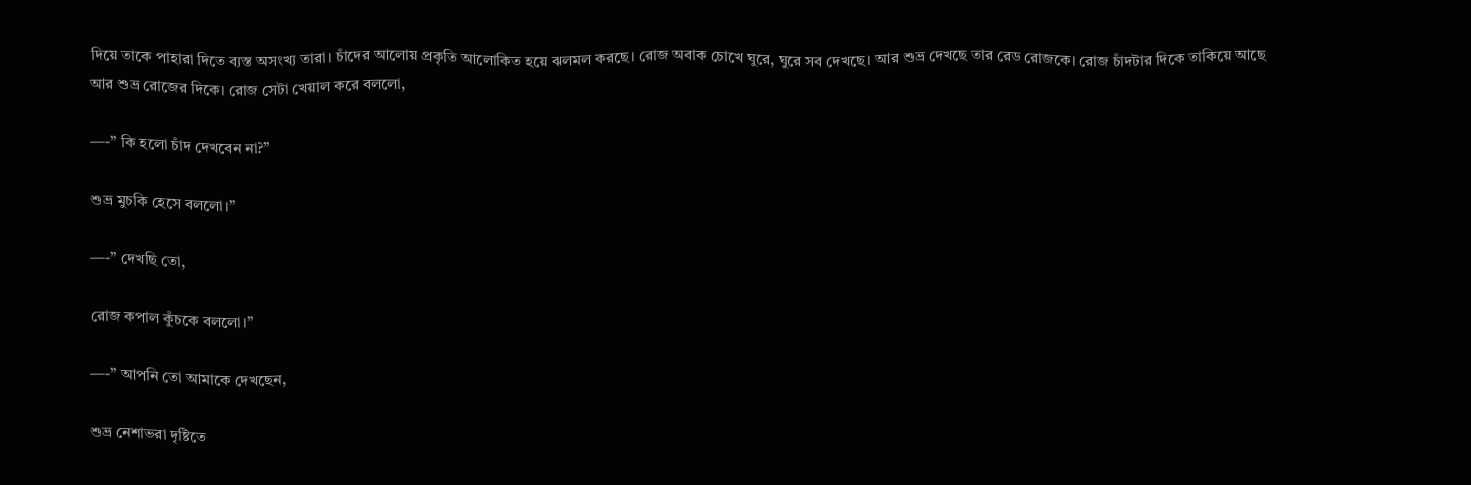দিয়ে তাকে পাহারা দিতে ব্যস্ত অসংখ্য তারা। চাঁদের আলোয় প্রকৃতি আলোকিত হয়ে ঝলমল করছে। রোজ অবাক চোখে ঘুরে, ঘুরে সব দেখছে। আর শুভ্র দেখছে তার রেড রোজকে। রোজ চাঁদটার দিকে তাকিয়ে আছে আর শুভ্র রোজের দিকে। রোজ সেটা খেয়াল করে বললো,

—-” কি হলো চাঁদ দেখবেন না?”

শুভ্র মুচকি হেসে বললো।”

—-” দেখছি তো,

রোজ কপাল কুঁচকে বললো।”

—-” আপনি তো আমাকে দেখছেন,

শুভ্র নেশাভরা দৃষ্টিতে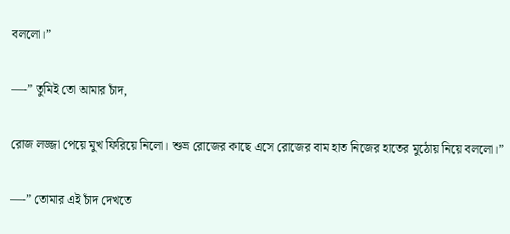বললো।”

—-” তুমিই তো আমার চাঁদ,

রোজ লজ্জা পেয়ে মুখ ফিরিয়ে নিলো। শুভ্র রোজের কাছে এসে রোজের বাম হাত নিজের হাতের মুঠোয় নিয়ে বললো।”

—-” তোমার এই চাঁদ দেখতে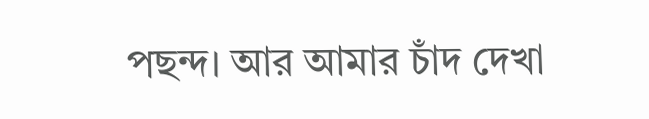পছন্দ। আর আমার চাঁদ দেখা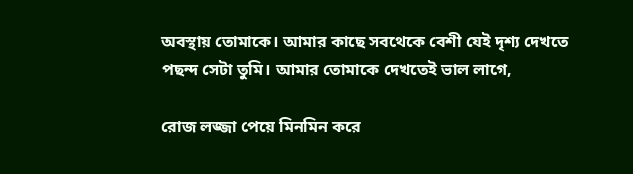অবস্থায় তোমাকে। আমার কাছে সবথেকে বেশী যেই দৃশ্য দেখতে পছন্দ সেটা তুমি। আমার তোমাকে দেখতেই ভাল লাগে,

রোজ লজ্জা পেয়ে মিনমিন করে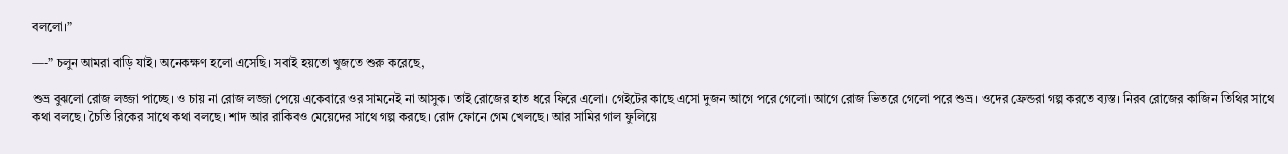বললো।”

—-” চলুন আমরা বাড়ি যাই। অনেকক্ষণ হলো এসেছি। সবাই হয়তো খুজতে শুরু করেছে,

শুভ্র বুঝলো রোজ লজ্জা পাচ্ছে। ও চায় না রোজ লজ্জা পেয়ে একেবারে ওর সামনেই না আসুক। তাই রোজের হাত ধরে ফিরে এলো। গেইটের কাছে এসো দুজন আগে পরে গেলো। আগে রোজ ভিতরে গেলো পরে শুভ্র। ওদের ফ্রেন্ডরা গল্প করতে ব্যস্ত। নিরব রোজের কাজিন তিথির সাথে কথা বলছে। চৈতি রিকের সাথে কথা বলছে। শাদ আর রাকিবও মেয়েদের সাথে গল্প করছে। রোদ ফোনে গেম খেলছে। আর সামির গাল ফুলিয়ে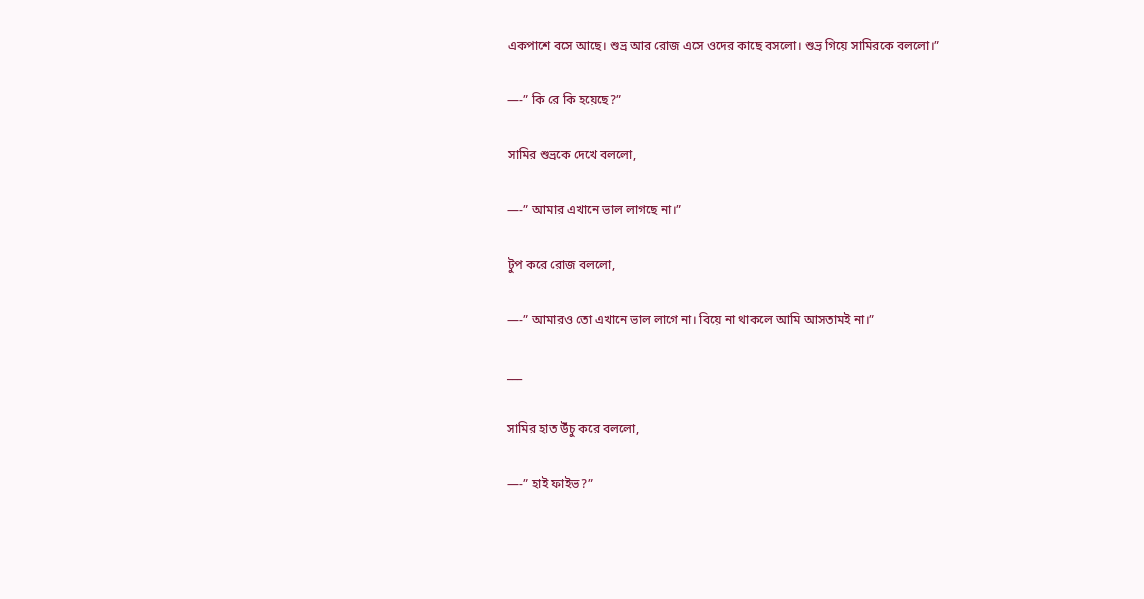একপাশে বসে আছে। শুভ্র আর রোজ এসে ওদের কাছে বসলো। শুভ্র গিয়ে সামিরকে বললো।”

—-” কি রে কি হয়েছে?”

সামির শুভ্রকে দেখে বললো,

—-” আমার এখানে ভাল লাগছে না।”

টুপ করে রোজ বললো,

—-” আমারও তো এখানে ভাল লাগে না। বিয়ে না থাকলে আমি আসতামই না।”

___

সামির হাত উঁচু করে বললো,

—-” হাই ফাইভ?”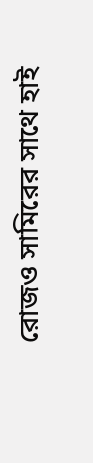রোজও সামিরের সাথে হাই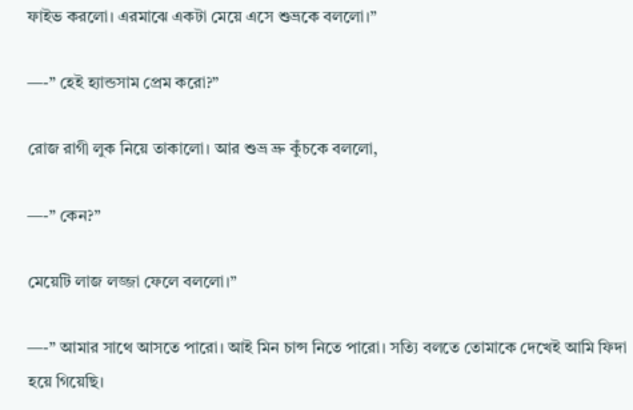ফাইভ করলো। এরমাঝে একটা মেয়ে এসে শুভ্রকে বললো।”

—-” হেই হ্যান্ডসাম প্রেম করো?”

রোজ রাগী লুক নিয়ে তাকালো। আর শুভ্র ভ্রু কুঁচকে বললো,

—-” কেন?”

মেয়েটি লাজ লজ্জা ফেলে বললো।”

—-” আমার সাথে আসতে পারো। আই মিন চান্স নিতে পারো। সত্যি বলতে তোমাকে দেখেই আমি ফিদা হয়ে গিয়েছি।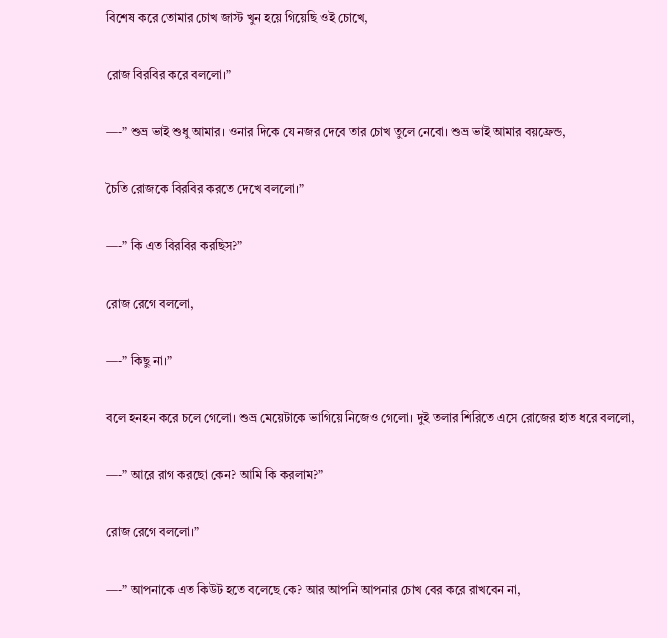বিশেষ করে তোমার চোখ জাস্ট খুন হয়ে গিয়েছি ওই চোখে,

রোজ বিরবির করে বললো।”

—-” শুভ্র ভাই শুধু আমার। ওনার দিকে যে নজর দেবে তার চোখ তুলে নেবো। শুভ্র ভাই আমার বয়ফ্রেন্ড,

চৈতি রোজকে বিরবির করতে দেখে বললো।”

—-” কি এত বিরবির করছিস?”

রোজ রেগে বললো,

—-” কিছু না।”

বলে হনহন করে চলে গেলো। শুভ্র মেয়েটাকে ভাগিয়ে নিজেও গেলো। দুই তলার শিরিতে এসে রোজের হাত ধরে বললো,

—-” আরে রাগ করছো কেন? আমি কি করলাম?”

রোজ রেগে বললো।”

—-” আপনাকে এত কিউট হতে বলেছে কে? আর আপনি আপনার চোখ বের করে রাখবেন না,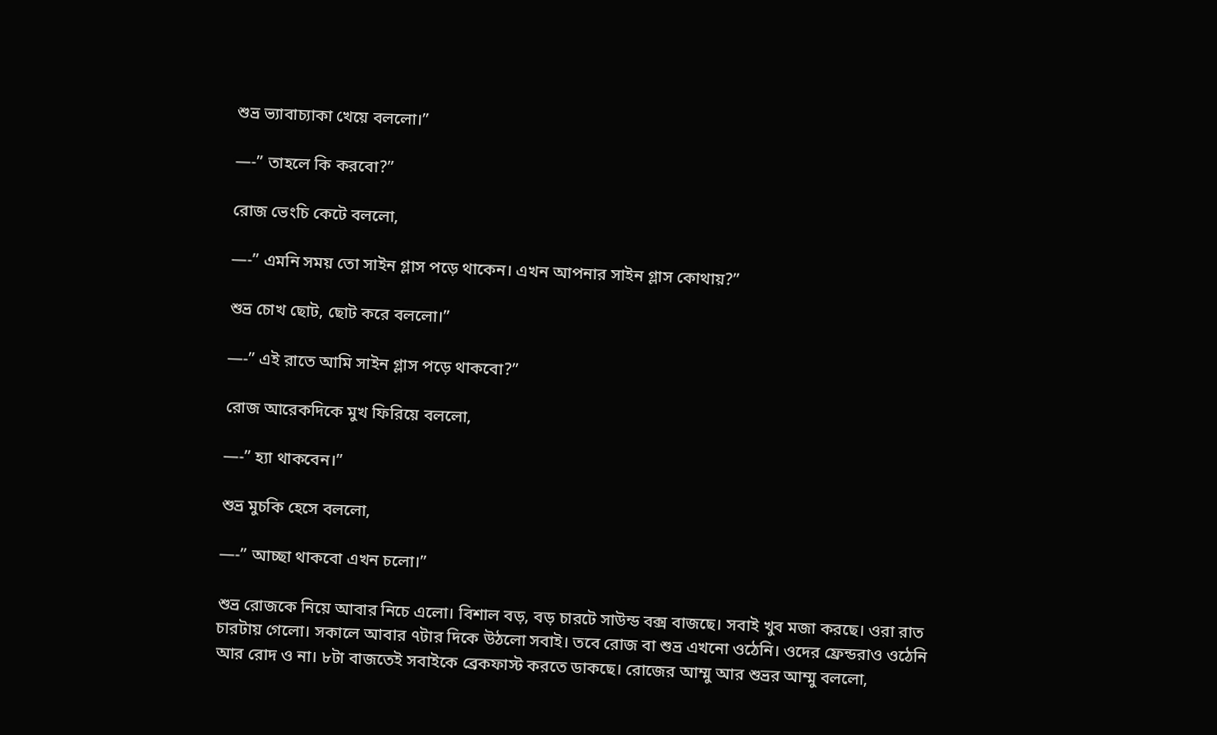শুভ্র ভ্যাবাচ্যাকা খেয়ে বললো।”

—-” তাহলে কি করবো?”

রোজ ভেংচি কেটে বললো,

—-” এমনি সময় তো সাইন গ্লাস পড়ে থাকেন। এখন আপনার সাইন গ্লাস কোথায়?”

শুভ্র চোখ ছোট, ছোট করে বললো।”

—-” এই রাতে আমি সাইন গ্লাস পড়ে থাকবো?”

রোজ আরেকদিকে মুখ ফিরিয়ে বললো,

—-” হ্যা থাকবেন।”

শুভ্র মুচকি হেসে বললো,

—-” আচ্ছা থাকবো এখন চলো।”

শুভ্র রোজকে নিয়ে আবার নিচে এলো। বিশাল বড়, বড় চারটে সাউন্ড বক্স বাজছে। সবাই খুব মজা করছে। ওরা রাত চারটায় গেলো। সকালে আবার ৭টার দিকে উঠলো সবাই। তবে রোজ বা শুভ্র এখনো ওঠেনি। ওদের ফ্রেন্ডরাও ওঠেনি আর রোদ ও না। ৮টা বাজতেই সবাইকে ব্রেকফাস্ট করতে ডাকছে। রোজের আম্মু আর শুভ্রর আম্মু বললো,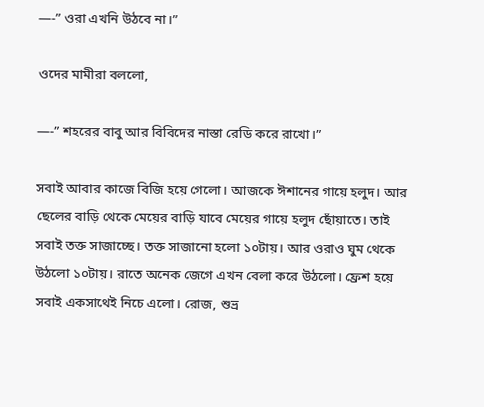—-” ওরা এখনি উঠবে না।”

ওদের মামীরা বললো,

—-” শহরের বাবু আর বিবিদের নাস্তা রেডি করে রাখো।”

সবাই আবার কাজে বিজি হয়ে গেলো। আজকে ঈশানের গায়ে হলুদ। আর ছেলের বাড়ি থেকে মেয়ের বাড়ি যাবে মেয়ের গায়ে হলুদ ছোঁয়াতে। তাই সবাই তক্ত সাজাচ্ছে। তক্ত সাজানো হলো ১০টায়। আর ওরাও ঘুম থেকে উঠলো ১০টায়। রাতে অনেক জেগে এখন বেলা করে উঠলো। ফ্রেশ হয়ে সবাই একসাথেই নিচে এলো। রোজ, শুভ্র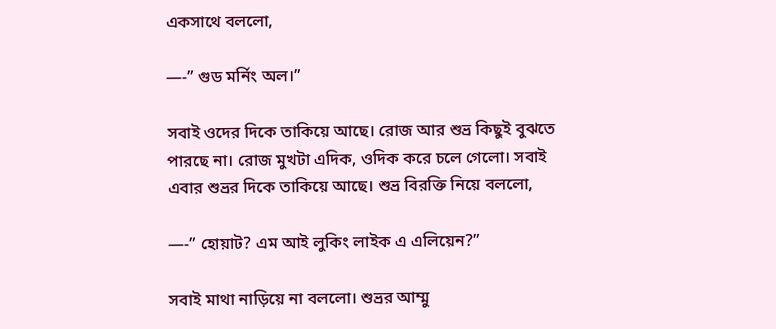একসাথে বললো,

—-” গুড মর্নিং অল।”

সবাই ওদের দিকে তাকিয়ে আছে। রোজ আর শুভ্র কিছুই বুঝতে পারছে না। রোজ মুখটা এদিক, ওদিক করে চলে গেলো। সবাই এবার শুভ্রর দিকে তাকিয়ে আছে। শুভ্র বিরক্তি নিয়ে বললো,

—-” হোয়াট? এম আই লুকিং লাইক এ এলিয়েন?”

সবাই মাথা নাড়িয়ে না বললো। শুভ্রর আম্মু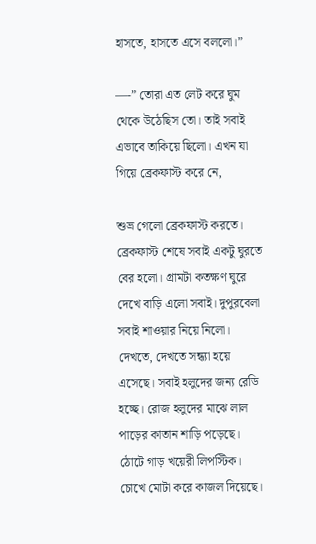হাসতে, হাসতে এসে বললো।”

—-” তোরা এত লেট করে ঘুম থেকে উঠেছিস তো। তাই সবাই এভাবে তাকিয়ে ছিলো। এখন যা গিয়ে ব্রেকফাস্ট করে নে,

শুভ্র গেলো ব্রেকফাস্ট করতে। ব্রেকফাস্ট শেষে সবাই একটু ঘুরতে বের হলো। গ্রামটা কতক্ষণ ঘুরে দেখে বাড়ি এলো সবাই। দুপুরবেলা সবাই শাওয়ার নিয়ে নিলো। দেখতে, দেখতে সন্ধ্যা হয়ে এসেছে। সবাই হলুদের জন্য রেডি হচ্ছে। রোজ হলুদের মাঝে লাল পাড়ের কাতান শাড়ি পড়েছে। ঠোটে গাড় খয়েরী লিপস্টিক। চোখে মোটা করে কাজল দিয়েছে।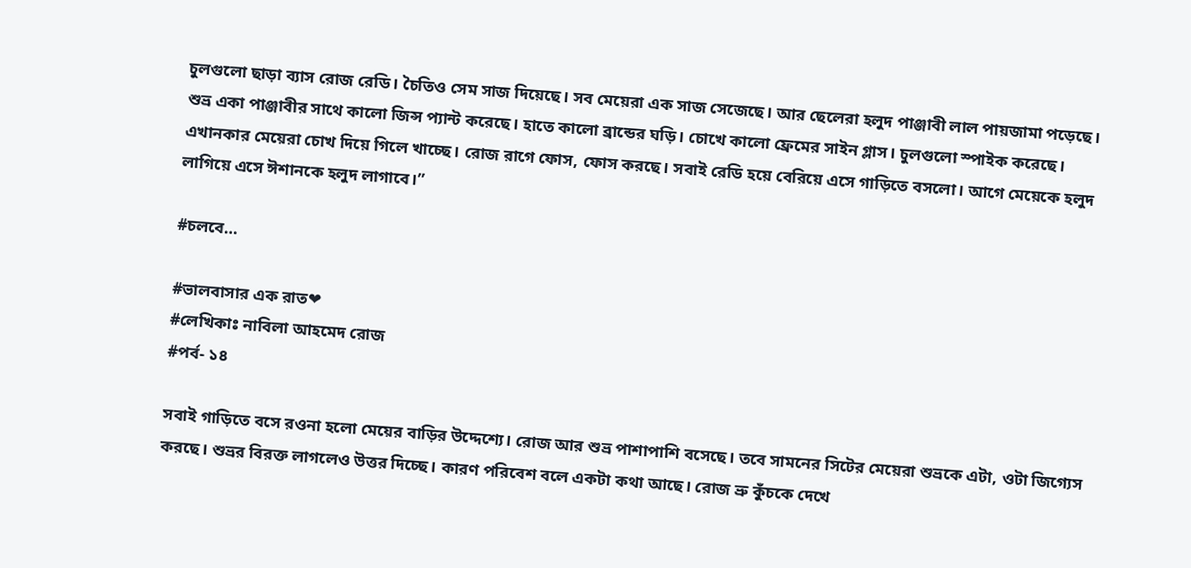চুলগুলো ছাড়া ব্যাস রোজ রেডি। চৈতিও সেম সাজ দিয়েছে। সব মেয়েরা এক সাজ সেজেছে। আর ছেলেরা হলুদ পাঞ্জাবী লাল পায়জামা পড়েছে। শুভ্র একা পাঞ্জাবীর সাথে কালো জিন্স প্যান্ট করেছে। হাতে কালো ব্রান্ডের ঘড়ি। চোখে কালো ফ্রেমের সাইন গ্লাস। চুলগুলো স্পাইক করেছে। এখানকার মেয়েরা চোখ দিয়ে গিলে খাচ্ছে। রোজ রাগে ফোস, ফোস করছে। সবাই রেডি হয়ে বেরিয়ে এসে গাড়িতে বসলো। আগে মেয়েকে হলুদ লাগিয়ে এসে ঈশানকে হলুদ লাগাবে।”

#চলবে…

#ভালবাসার এক রাত❤
#লেখিকাঃ নাবিলা আহমেদ রোজ
#পর্ব- ১৪

সবাই গাড়িতে বসে রওনা হলো মেয়ের বাড়ির উদ্দেশ্যে। রোজ আর শুভ্র পাশাপাশি বসেছে। তবে সামনের সিটের মেয়েরা শুভ্রকে এটা, ওটা জিগ্যেস করছে। শুভ্রর বিরক্ত লাগলেও উত্তর দিচ্ছে। কারণ পরিবেশ বলে একটা কথা আছে। রোজ ভ্রু কুঁচকে দেখে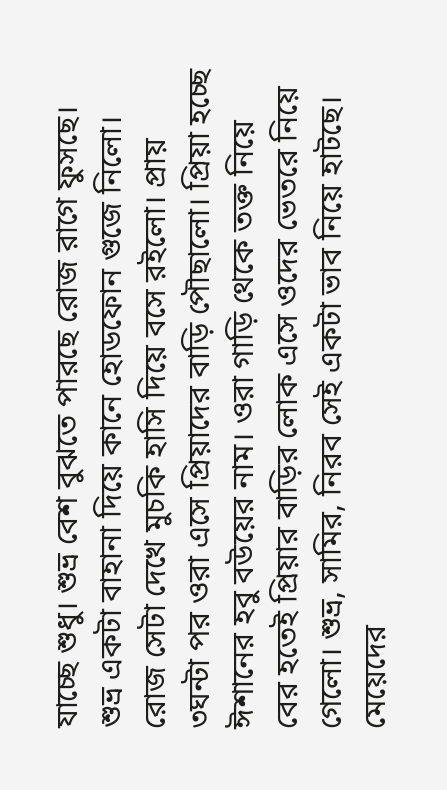যাচ্ছে শুধু। শুভ্র বেশ বুঝতে পারছে রোজ রাগে ফুসছে। শুভ্র একটা বাহানা দিয়ে কানে হোডফোন গুজে নিলো। রোজ সেটা দেখে মুচকি হাসি দিয়ে বসে রইলো। প্রায় ৩ঘন্টা পর ওরা এসে প্রিয়াদের বাড়ি পৌছালো। প্রিয়া হচ্ছে ঈশানের হবু বউয়ের নাম। ওরা গাড়ি থেকে তক্ত নিয়ে বের হতেই প্রিয়ার বাড়ির লোক এসে ওদের ভেতরে নিয়ে গেলো। শুভ্র, সামির, নিরব সেই একটা ভাব নিয়ে হাটছে। মেয়েদের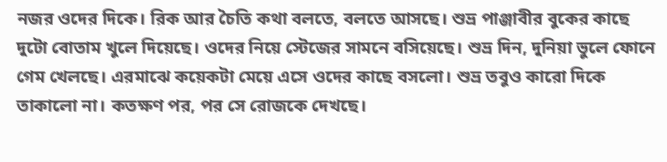নজর ওদের দিকে। রিক আর চৈতি কথা বলতে, বলতে আসছে। শুভ্র পাঞ্জাবীর বুকের কাছে দুটো বোতাম খুলে দিয়েছে। ওদের নিয়ে স্টেজের সামনে বসিয়েছে। শুভ্র দিন, দুনিয়া ভুলে ফোনে গেম খেলছে। এরমাঝে কয়েকটা মেয়ে এসে ওদের কাছে বসলো। শুভ্র তবুও কারো দিকে তাকালো না। কতক্ষণ পর, পর সে রোজকে দেখছে।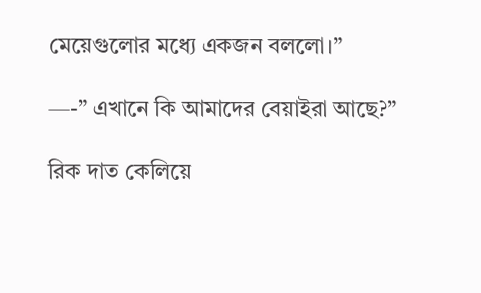মেয়েগুলোর মধ্যে একজন বললো।”

—-” এখানে কি আমাদের বেয়াইরা আছে?”

রিক দাত কেলিয়ে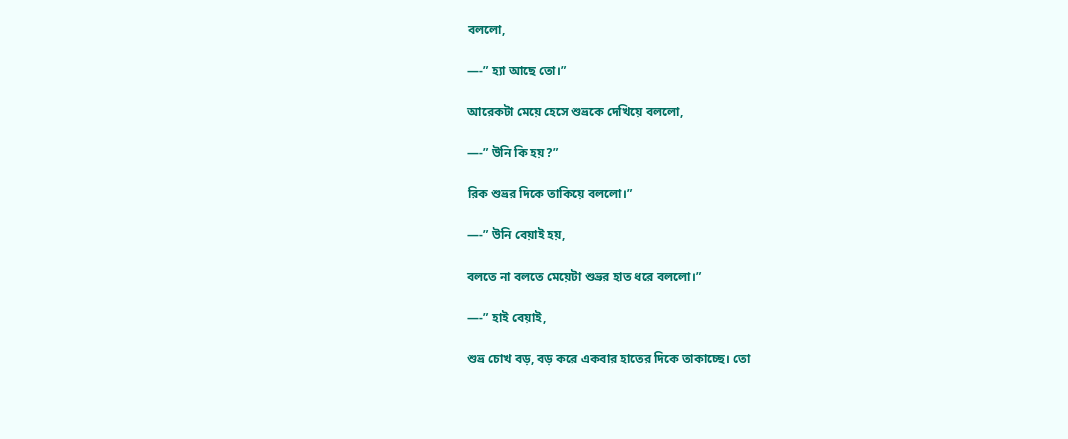বললো,

—-” হ্যা আছে তো।”

আরেকটা মেয়ে হেসে শুভ্রকে দেখিয়ে বললো,

—-” উনি কি হয়?”

রিক শুভ্রর দিকে তাকিয়ে বললো।”

—-” উনি বেয়াই হয়,

বলতে না বলতে মেয়েটা শুভ্রর হাত ধরে বললো।”

—-” হাই বেয়াই,

শুভ্র চোখ বড়, বড় করে একবার হাতের দিকে তাকাচ্ছে। তো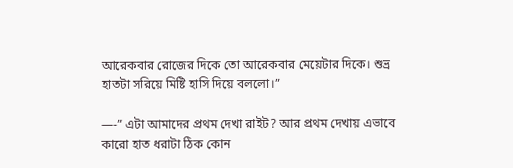আরেকবার রোজের দিকে তো আরেকবার মেয়েটার দিকে। শুভ্র হাতটা সরিয়ে মিষ্টি হাসি দিয়ে বললো।”

—-” এটা আমাদের প্রথম দেখা রাইট? আর প্রথম দেখায় এভাবে কারো হাত ধরাটা ঠিক কোন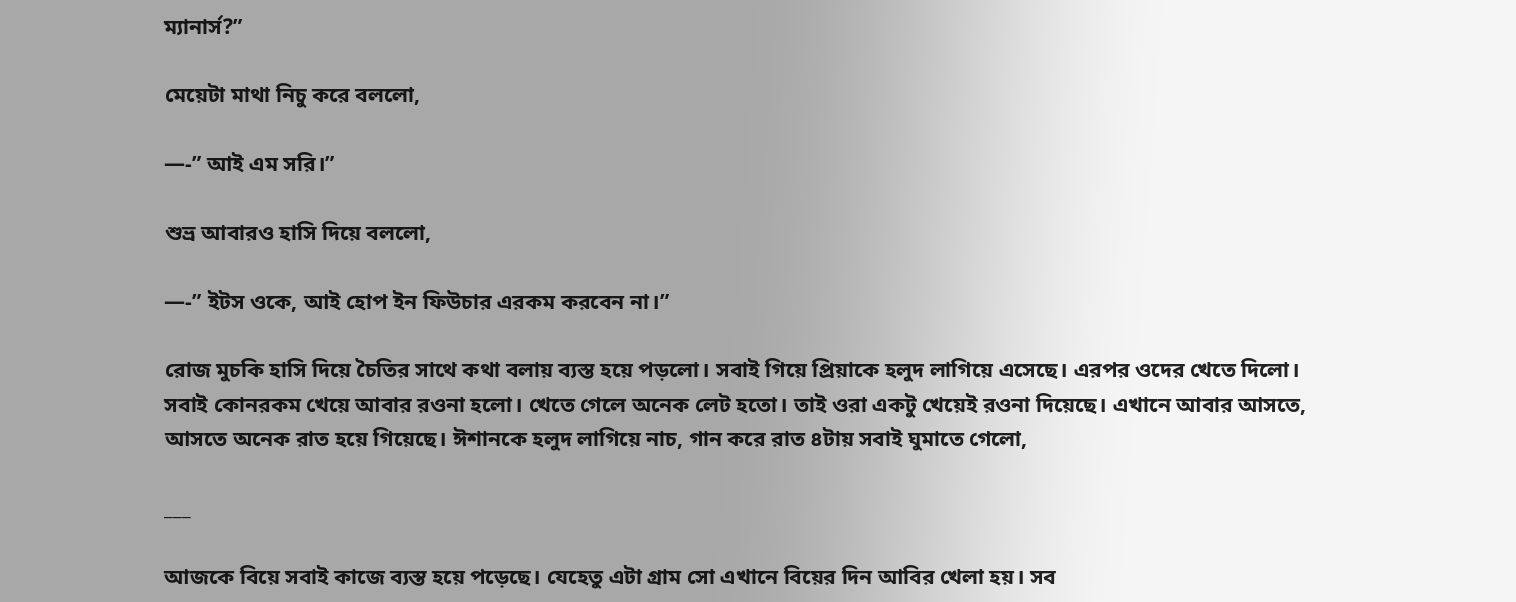ম্যানার্স?”

মেয়েটা মাথা নিচু করে বললো,

—-” আই এম সরি।”

শুভ্র আবারও হাসি দিয়ে বললো,

—-” ইটস ওকে, আই হোপ ইন ফিউচার এরকম করবেন না।”

রোজ মুচকি হাসি দিয়ে চৈতির সাথে কথা বলায় ব্যস্ত হয়ে পড়লো। সবাই গিয়ে প্রিয়াকে হলুদ লাগিয়ে এসেছে। এরপর ওদের খেতে দিলো। সবাই কোনরকম খেয়ে আবার রওনা হলো। খেতে গেলে অনেক লেট হতো। তাই ওরা একটু খেয়েই রওনা দিয়েছে। এখানে আবার আসতে, আসতে অনেক রাত হয়ে গিয়েছে। ঈশানকে হলুদ লাগিয়ে নাচ, গান করে রাত ৪টায় সবাই ঘুমাতে গেলো,

___

আজকে বিয়ে সবাই কাজে ব্যস্ত হয়ে পড়েছে। যেহেতু এটা গ্রাম সো এখানে বিয়ের দিন আবির খেলা হয়। সব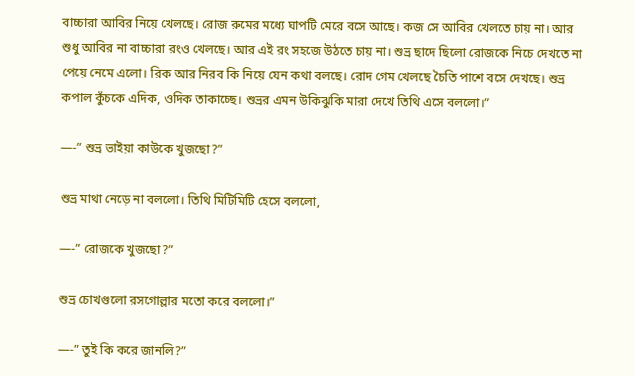বাচ্চারা আবির নিয়ে খেলছে। রোজ রুমের মধ্যে ঘাপটি মেরে বসে আছে। কজ সে আবির খেলতে চায় না। আর শুধু আবির না বাচ্চারা রংও খেলছে। আর এই রং সহজে উঠতে চায় না। শুভ্র ছাদে ছিলো রোজকে নিচে দেখতে না পেয়ে নেমে এলো। রিক আর নিরব কি নিয়ে যেন কথা বলছে। রোদ গেম খেলছে চৈতি পাশে বসে দেখছে। শুভ্র কপাল কুঁচকে এদিক, ওদিক তাকাচ্ছে। শুভ্রর এমন উকিঝুকি মারা দেখে তিথি এসে বললো।”

—-” শুভ্র ভাইয়া কাউকে খুজছো?”

শুভ্র মাথা নেড়ে না বললো। তিথি মিটিমিটি হেসে বললো,

—-” রোজকে খুজছো?”

শুভ্র চোখগুলো রসগোল্লার মতো করে বললো।”

—-” তুই কি করে জানলি?”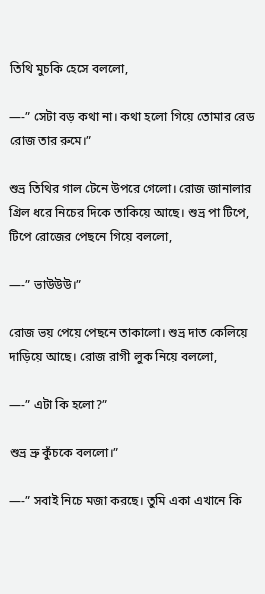তিথি মুচকি হেসে বললো,

—-” সেটা বড় কথা না। কথা হলো গিয়ে তোমার রেড রোজ তার রুমে।”

শুভ্র তিথির গাল টেনে উপরে গেলো। রোজ জানালার গ্রিল ধরে নিচের দিকে তাকিয়ে আছে। শুভ্র পা টিপে, টিপে রোজের পেছনে গিয়ে বললো,

—-” ভাউউউ।”

রোজ ভয় পেয়ে পেছনে তাকালো। শুভ্র দাত কেলিয়ে দাড়িয়ে আছে। রোজ রাগী লুক নিয়ে বললো,

—-” এটা কি হলো?”

শুভ্র ভ্রু কুঁচকে বললো।”

—-” সবাই নিচে মজা করছে। তুমি একা এখানে কি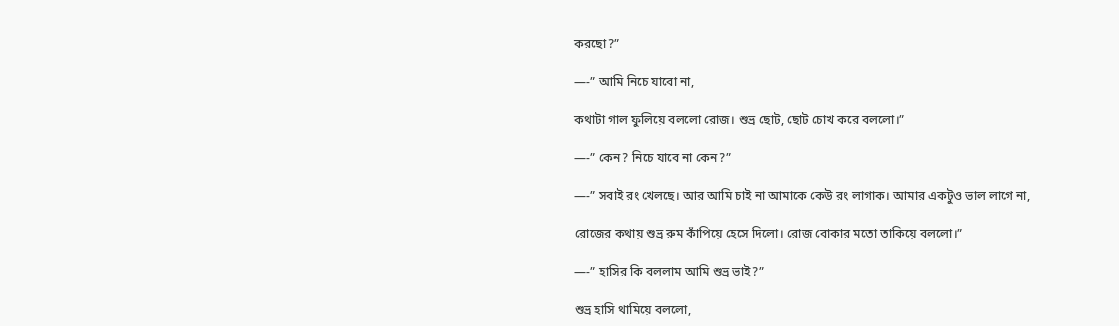করছো?”

—-” আমি নিচে যাবো না,

কথাটা গাল ফুলিয়ে বললো রোজ। শুভ্র ছোট, ছোট চোখ করে বললো।”

—-” কেন? নিচে যাবে না কেন?”

—-” সবাই রং খেলছে। আর আমি চাই না আমাকে কেউ রং লাগাক। আমার একটুও ভাল লাগে না,

রোজের কথায় শুভ্র রুম কাঁপিয়ে হেসে দিলো। রোজ বোকার মতো তাকিয়ে বললো।”

—-” হাসির কি বললাম আমি শুভ্র ভাই?”

শুভ্র হাসি থামিয়ে বললো,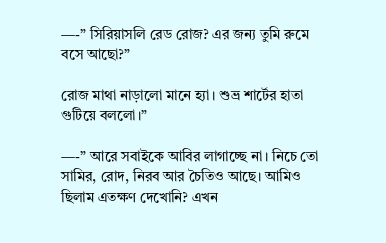—-” সিরিয়াসলি রেড রোজ? এর জন্য তুমি রুমে বসে আছো?”

রোজ মাথা নাড়ালো মানে হ্যা। শুভ্র শার্টের হাতা গুটিয়ে বললো।”

—-” আরে সবাইকে আবির লাগাচ্ছে না। নিচে তো সামির, রোদ, নিরব আর চৈতিও আছে। আমিও ছিলাম এতক্ষণ দেখোনি? এখন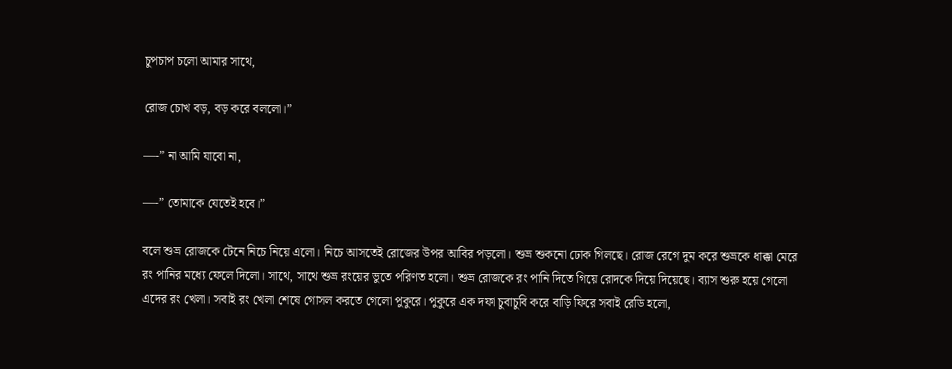চুপচাপ চলো আমার সাথে,

রোজ চোখ বড়, বড় করে বললো।”

—-” না আমি যাবো না,

—-” তোমাকে যেতেই হবে।”

বলে শুভ্র রোজকে টেনে নিচে নিয়ে এলো। নিচে আসতেই রোজের উপর আবির পড়লো। শুভ্র শুকনো ঢোক গিলছে। রোজ রেগে দুম করে শুভ্রকে ধাক্কা মেরে রং পানির মধ্যে ফেলে দিলো। সাথে, সাথে শুভ্র রংয়ের ভুতে পরিণত হলো। শুভ্র রোজকে রং পানি দিতে গিয়ে রোদকে দিয়ে দিয়েছে। ব্যাস শুরু হয়ে গেলো এদের রং খেলা। সবাই রং খেলা শেষে গোসল করতে গেলো পুকুরে। পুকুরে এক দফা চুবাচুবি করে বাড়ি ফিরে সবাই রেডি হলো,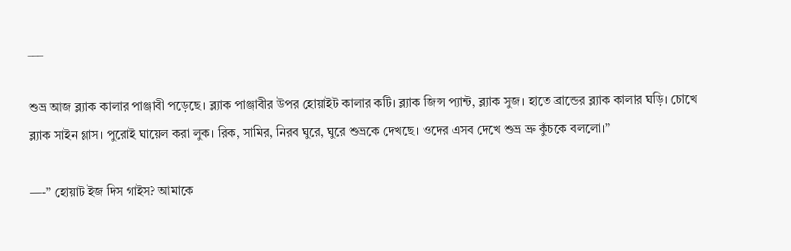___

শুভ্র আজ ব্ল্যাক কালার পাঞ্জাবী পড়েছে। ব্ল্যাক পাঞ্জাবীর উপর হোয়াইট কালার কটি। ব্ল্যাক জিন্স প্যান্ট, ব্ল্যাক সুজ। হাতে ব্রান্ডের ব্ল্যাক কালার ঘড়ি। চোখে ব্ল্যাক সাইন গ্লাস। পুরোই ঘায়েল করা লুক। রিক, সামির, নিরব ঘুরে, ঘুরে শুভ্রকে দেখছে। ওদের এসব দেখে শুভ্র ভ্রু কুঁচকে বললো।”

—-” হোয়াট ইজ দিস গাইস? আমাকে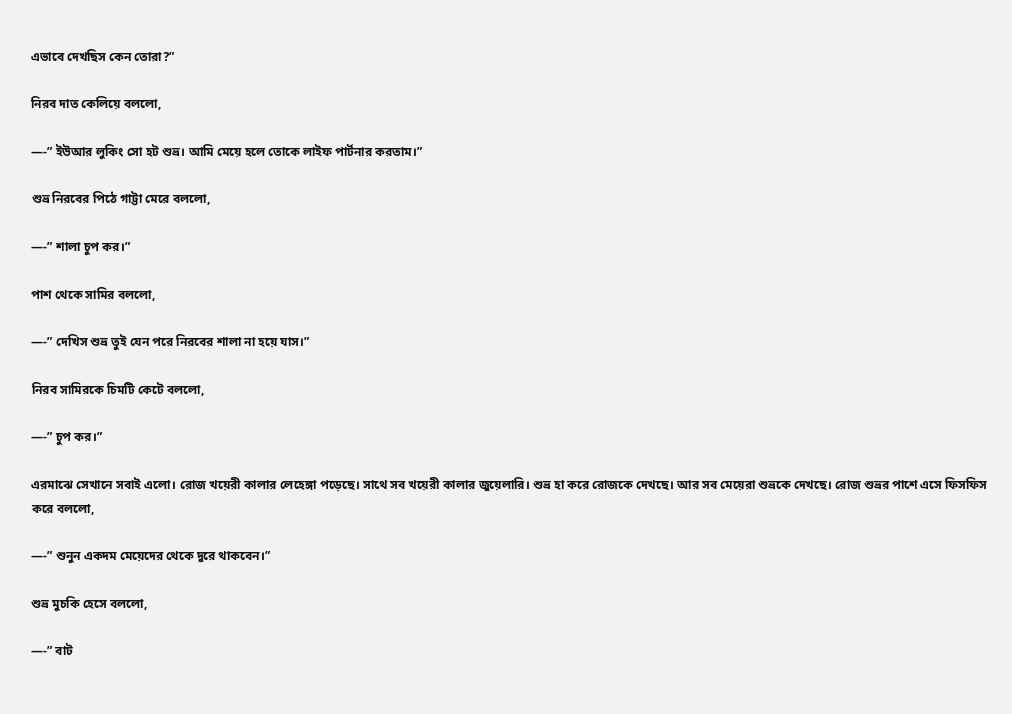এভাবে দেখছিস কেন তোরা?”

নিরব দাত কেলিয়ে বললো,

—-” ইউআর লুকিং সো হট শুভ্র। আমি মেয়ে হলে তোকে লাইফ পার্টনার করতাম।”

শুভ্র নিরবের পিঠে গাট্টা মেরে বললো,

—-” শালা চুপ কর।”

পাশ থেকে সামির বললো,

—-” দেখিস শুভ্র তুই যেন পরে নিরবের শালা না হয়ে যাস।”

নিরব সামিরকে চিমটি কেটে বললো,

—-” চুপ কর।”

এরমাঝে সেখানে সবাই এলো। রোজ খয়েরী কালার লেহেঙ্গা পড়েছে। সাথে সব খয়েরী কালার জুয়েলারি। শুভ্র হা করে রোজকে দেখছে। আর সব মেয়েরা শুভ্রকে দেখছে। রোজ শুভ্রর পাশে এসে ফিসফিস করে বললো,

—-” শুনুন একদম মেয়েদের থেকে দুরে থাকবেন।”

শুভ্র মুচকি হেসে বললো,

—-” বাট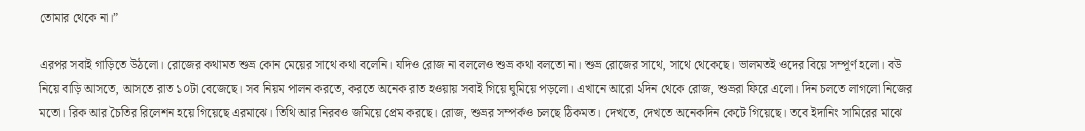তোমার থেকে না।”

এরপর সবাই গাড়িতে উঠলো। রোজের কথামত শুভ্র কোন মেয়ের সাথে কথা বলেনি। যদিও রোজ না বললেও শুভ্র কথা বলতো না। শুভ্র রোজের সাথে, সাথে থেকেছে। ভালমতই ওদের বিয়ে সম্পূর্ণ হলো। বউ নিয়ে বাড়ি আসতে, আসতে রাত ১০টা বেজেছে। সব নিয়ম পালন করতে, করতে অনেক রাত হওয়ায় সবাই গিয়ে ঘুমিয়ে পড়লো। এখানে আরো ২দিন থেকে রোজ, শুভ্ররা ফিরে এলো। দিন চলতে লাগলো নিজের মতো। রিক আর চৈতির রিলেশন হয়ে গিয়েছে এরমাঝে। তিথি আর নিরবও জমিয়ে প্রেম করছে। রোজ, শুভ্রর সম্পর্কও চলছে ঠিকমত। দেখতে, দেখতে অনেকদিন কেটে গিয়েছে। তবে ইদানিং সামিরের মাঝে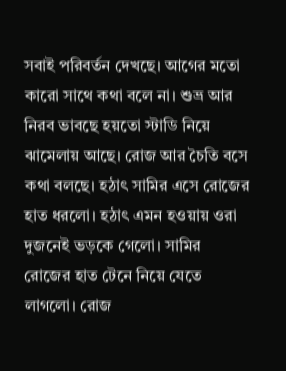সবাই পরিবর্তন দেখছে। আগের মতো কারো সাথে কথা বলে না। শুভ্র আর নিরব ভাবছে হয়তো স্টাডি নিয়ে ঝামেলায় আছে। রোজ আর চৈতি বসে কথা বলছে। হঠাৎ সামির এসে রোজের হাত ধরলো। হঠাৎ এমন হওয়ায় ওরা দুজনেই ভড়কে গেলো। সামির রোজের হাত টেনে নিয়ে যেতে লাগলো। রোজ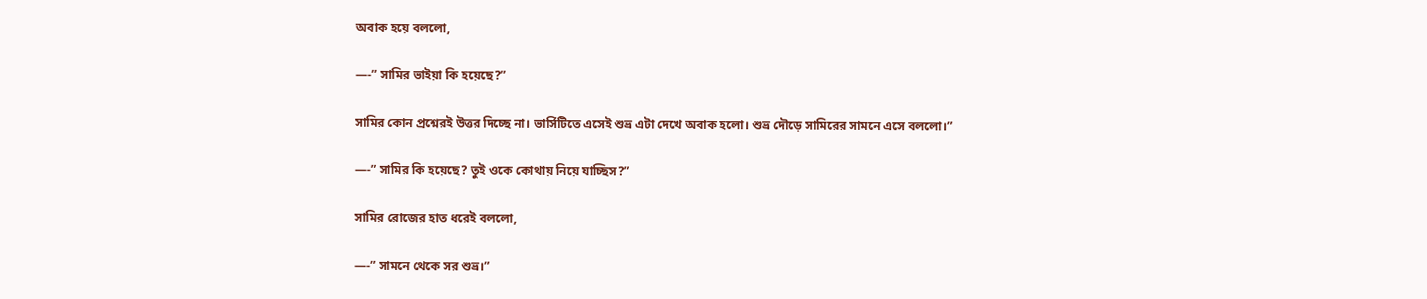অবাক হয়ে বললো,

—-” সামির ভাইয়া কি হয়েছে?”

সামির কোন প্রশ্নেরই উত্তর দিচ্ছে না। ভার্সিটিতে এসেই শুভ্র এটা দেখে অবাক হলো। শুভ্র দৌড়ে সামিরের সামনে এসে বললো।”

—-” সামির কি হয়েছে? তুই ওকে কোথায় নিয়ে যাচ্ছিস?”

সামির রোজের হাত ধরেই বললো,

—-” সামনে থেকে সর শুভ্র।”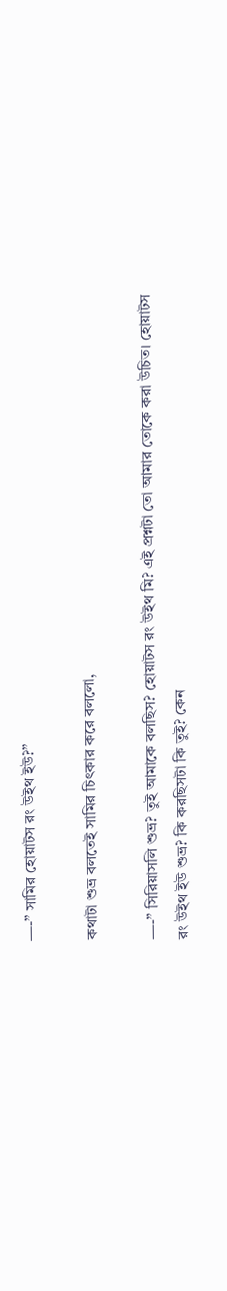—-” সামির হোয়াটস রং উইথ ইউ?”

কথাটা শুভ্র বলতেই সামির চিৎকার করে বললো,

—-” সিরিয়াসলি শুভ্র? তুই আমাকে বলছিস? হোয়াটস রং উইথ মি? এই প্রশ্নটা তো আমার তোকে করা উচিত। হোয়াটস রং উইথ ইউ শুভ্র? কি করছিসটা কি তুই? কেন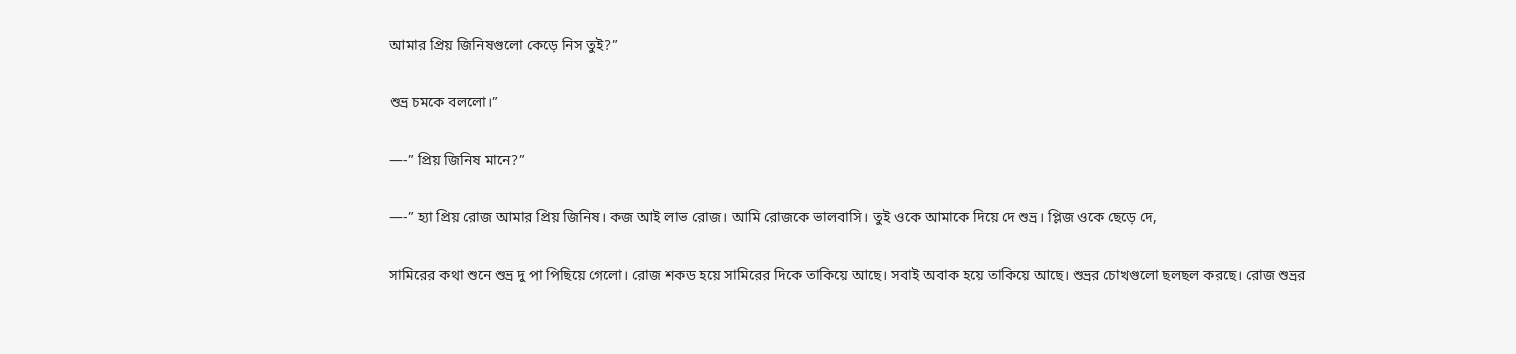আমার প্রিয় জিনিষগুলো কেড়ে নিস তুই?”

শুভ্র চমকে বললো।”

—-” প্রিয় জিনিষ মানে?”

—-” হ্যা প্রিয় রোজ আমার প্রিয় জিনিষ। কজ আই লাভ রোজ। আমি রোজকে ভালবাসি। তুই ওকে আমাকে দিয়ে দে শুভ্র। প্লিজ ওকে ছেড়ে দে,

সামিরের কথা শুনে শুভ্র দু পা পিছিয়ে গেলো। রোজ শকড হয়ে সামিরের দিকে তাকিয়ে আছে। সবাই অবাক হয়ে তাকিয়ে আছে। শুভ্রর চোখগুলো ছলছল করছে। রোজ শুভ্রর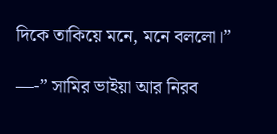দিকে তাকিয়ে মনে, মনে বললো।”

—-” সামির ভাইয়া আর নিরব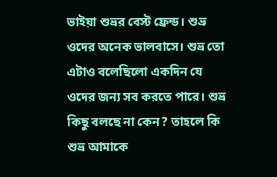ভাইয়া শুভ্রর বেস্ট ফ্রেন্ড। শুভ্র ওদের অনেক ভালবাসে। শুভ্র তো এটাও বলেছিলো একদিন যে ওদের জন্য সব করতে পারে। শুভ্র কিছু বলছে না কেন? তাহলে কি শুভ্র আমাকে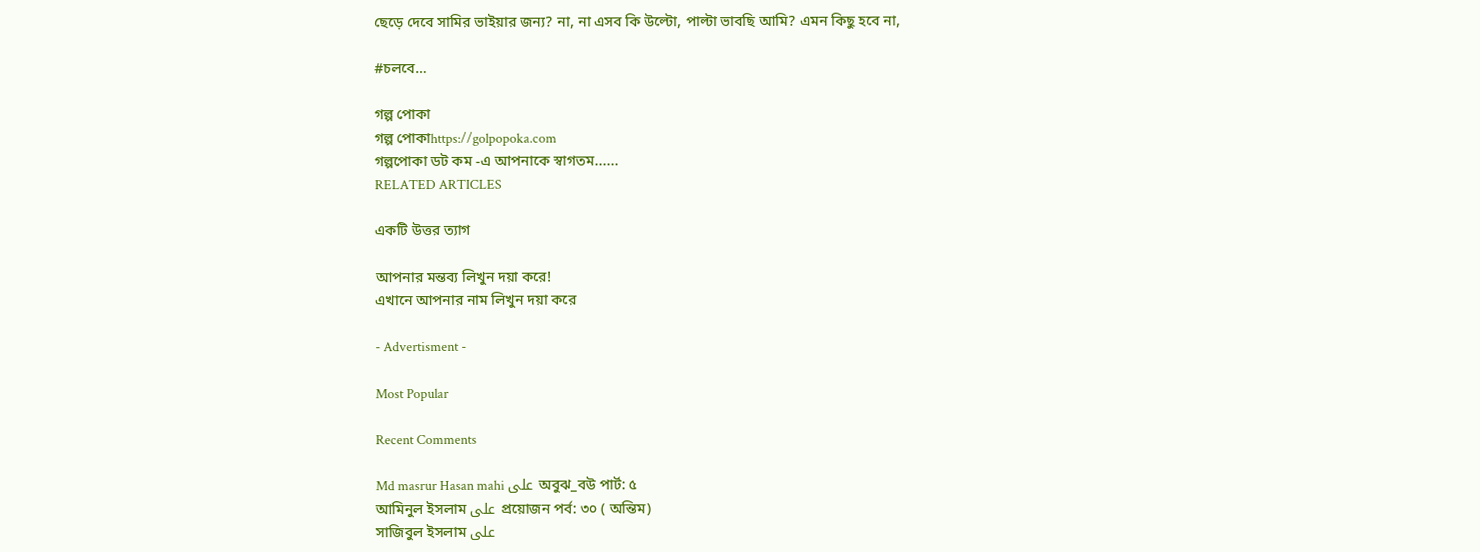ছেড়ে দেবে সামির ভাইয়ার জন্য? না, না এসব কি উল্টো, পাল্টা ভাবছি আমি? এমন কিছু হবে না,

#চলবে…

গল্প পোকা
গল্প পোকাhttps://golpopoka.com
গল্পপোকা ডট কম -এ আপনাকে স্বাগতম......
RELATED ARTICLES

একটি উত্তর ত্যাগ

আপনার মন্তব্য লিখুন দয়া করে!
এখানে আপনার নাম লিখুন দয়া করে

- Advertisment -

Most Popular

Recent Comments

Md masrur Hasan mahi على অবুঝ_বউ পার্ট: ৫
আমিনুল ইসলাম على প্রয়োজন পর্ব: ৩০ ( অন্তিম)
সাজিবুল ইসলাম على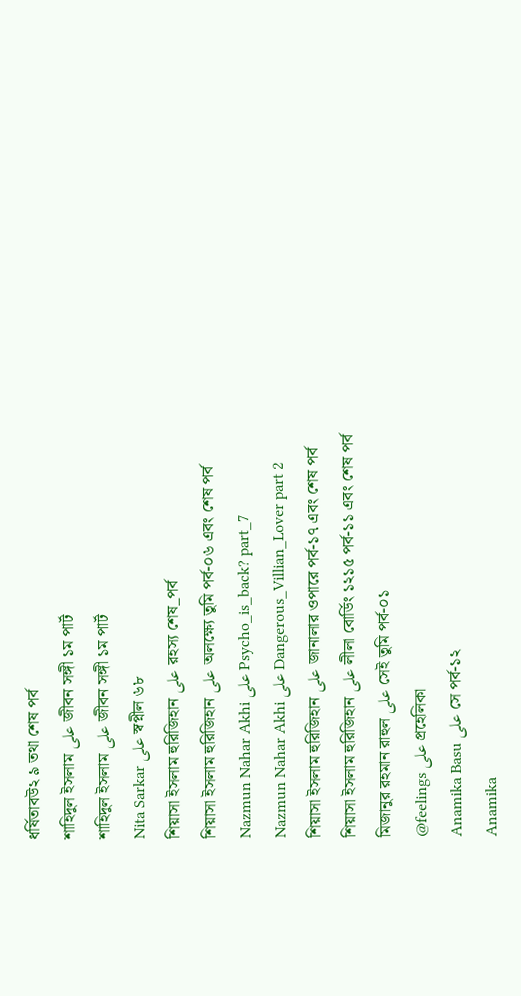ধর্ষিতাবউ২ ৯ তথা শেষ পর্ব
শাহিদুল ইসলাম على জীবন সঙ্গী ১ম পার্ট
শাহিদুল ইসলাম على জীবন সঙ্গী ১ম পার্ট
Nita Sarkar على স্বপ্নীল ৬৮
শিয়াসা ইসলাম হুরিজিহান على রহস্য শেষ_পর্ব
শিয়াসা ইসলাম হুরিজিহান على অলক্ষ্যে তুমি পর্ব-০৬ এবং শেষ পর্ব
Nazmun Nahar Akhi على Psycho_is_back? part_7
Nazmun Nahar Akhi على Dangerous_Villian_Lover part 2
শিয়াসা ইসলাম হুরিজিহান على জানালার ওপারে পর্ব-১৭ এবং শেষ পর্ব
শিয়াসা ইসলাম হুরিজিহান على লীলা বোর্ডিং ১২১৫ পর্ব-১১ এবং শেষ পর্ব
মিজানুর রহমান রাহুল على সেই তুমি পর্ব-০১
@feelings على প্রহেলিকা
Anamika Basu على সে পর্ব-১২
Anamika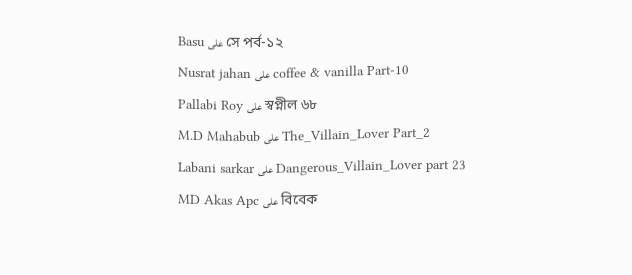Basu على সে পর্ব-১২
Nusrat jahan على coffee & vanilla Part-10
Pallabi Roy على স্বপ্নীল ৬৮
M.D Mahabub على The_Villain_Lover Part_2
Labani sarkar على Dangerous_Villain_Lover part 23
MD Akas Apc على বিবেক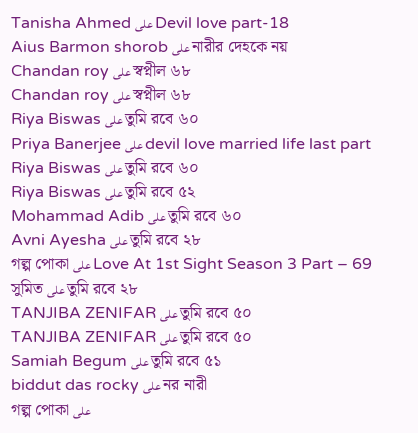Tanisha Ahmed على Devil love part-18
Aius Barmon shorob على নারীর দেহকে নয়
Chandan roy على স্বপ্নীল ৬৮
Chandan roy على স্বপ্নীল ৬৮
Riya Biswas على তুমি রবে ৬০
Priya Banerjee على devil love married life last part
Riya Biswas على তুমি রবে ৬০
Riya Biswas على তুমি রবে ৫২
Mohammad Adib على তুমি রবে ৬০
Avni Ayesha على তুমি রবে ২৮
গল্প পোকা على Love At 1st Sight Season 3 Part – 69
সুমিত على তুমি রবে ২৮
TANJIBA ZENIFAR على তুমি রবে ৫০
TANJIBA ZENIFAR على তুমি রবে ৫০
Samiah Begum على তুমি রবে ৫১
biddut das rocky على নর নারী
গল্প পোকা على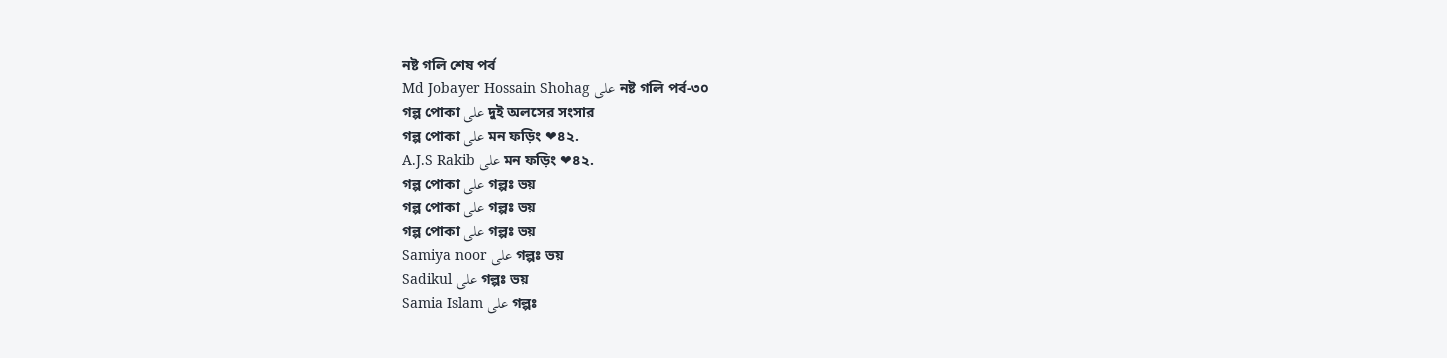নষ্ট গলি শেষ পর্ব
Md Jobayer Hossain Shohag على নষ্ট গলি পর্ব-৩০
গল্প পোকা على দুই অলসের সংসার
গল্প পোকা على মন ফড়িং ❤৪২.
A.J.S Rakib على মন ফড়িং ❤৪২.
গল্প পোকা على গল্পঃ ভয়
গল্প পোকা على গল্পঃ ভয়
গল্প পোকা على গল্পঃ ভয়
Samiya noor على গল্পঃ ভয়
Sadikul على গল্পঃ ভয়
Samia Islam على গল্পঃ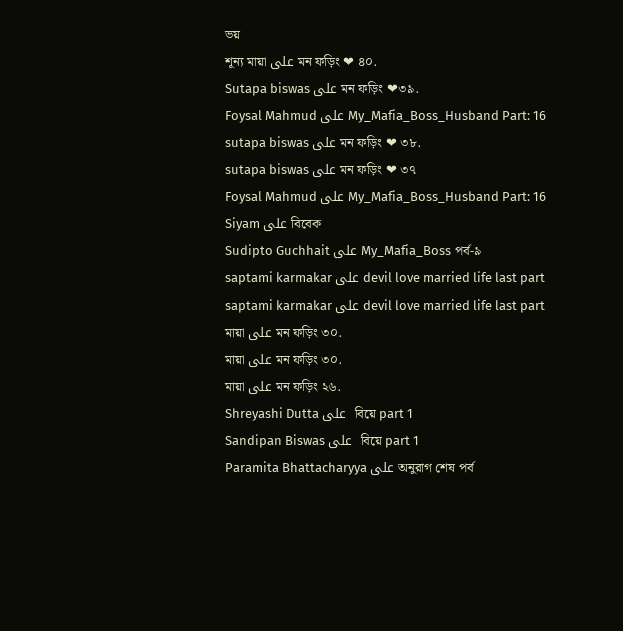ভয়
শূন্য মায়া على মন ফড়িং ❤ ৪০.
Sutapa biswas على মন ফড়িং ❤৩৯.
Foysal Mahmud على My_Mafia_Boss_Husband Part: 16
sutapa biswas على মন ফড়িং ❤ ৩৮.
sutapa biswas على মন ফড়িং ❤ ৩৭
Foysal Mahmud على My_Mafia_Boss_Husband Part: 16
Siyam على বিবেক
Sudipto Guchhait على My_Mafia_Boss পর্ব-৯
saptami karmakar على devil love married life last part
saptami karmakar على devil love married life last part
মায়া على মন ফড়িং ৩০.
মায়া على মন ফড়িং ৩০.
মায়া على মন ফড়িং ২৬.
Shreyashi Dutta على  বিয়ে part 1
Sandipan Biswas على  বিয়ে part 1
Paramita Bhattacharyya على অনুরাগ শেষ পর্ব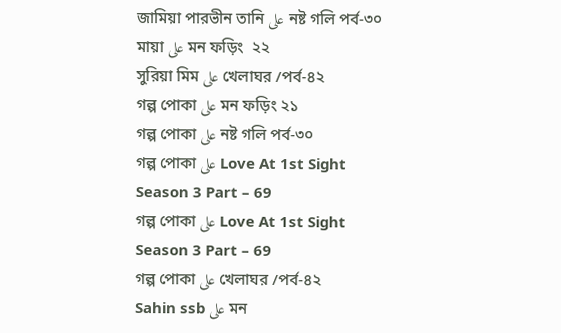জামিয়া পারভীন তানি على নষ্ট গলি পর্ব-৩০
মায়া على মন ফড়িং  ২২
সুরিয়া মিম على খেলাঘর /পর্ব-৪২
গল্প পোকা على মন ফড়িং ২১
গল্প পোকা على নষ্ট গলি পর্ব-৩০
গল্প পোকা على Love At 1st Sight Season 3 Part – 69
গল্প পোকা على Love At 1st Sight Season 3 Part – 69
গল্প পোকা على খেলাঘর /পর্ব-৪২
Sahin ssb على মন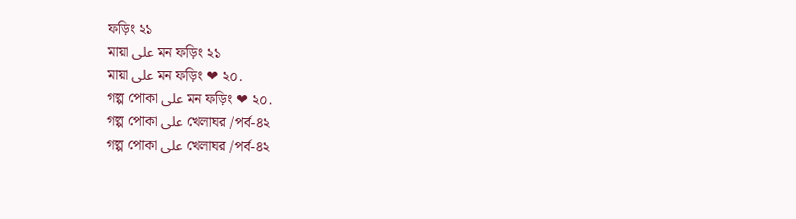ফড়িং ২১
মায়া على মন ফড়িং ২১
মায়া على মন ফড়িং ❤ ২০.
গল্প পোকা على মন ফড়িং ❤ ২০.
গল্প পোকা على খেলাঘর /পর্ব-৪২
গল্প পোকা على খেলাঘর /পর্ব-৪২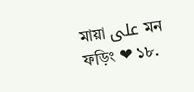মায়া على মন ফড়িং ❤ ১৮.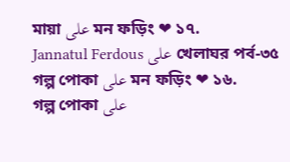মায়া على মন ফড়িং ❤ ১৭.
Jannatul Ferdous على খেলাঘর পর্ব-৩৫
গল্প পোকা على মন ফড়িং ❤ ১৬.
গল্প পোকা على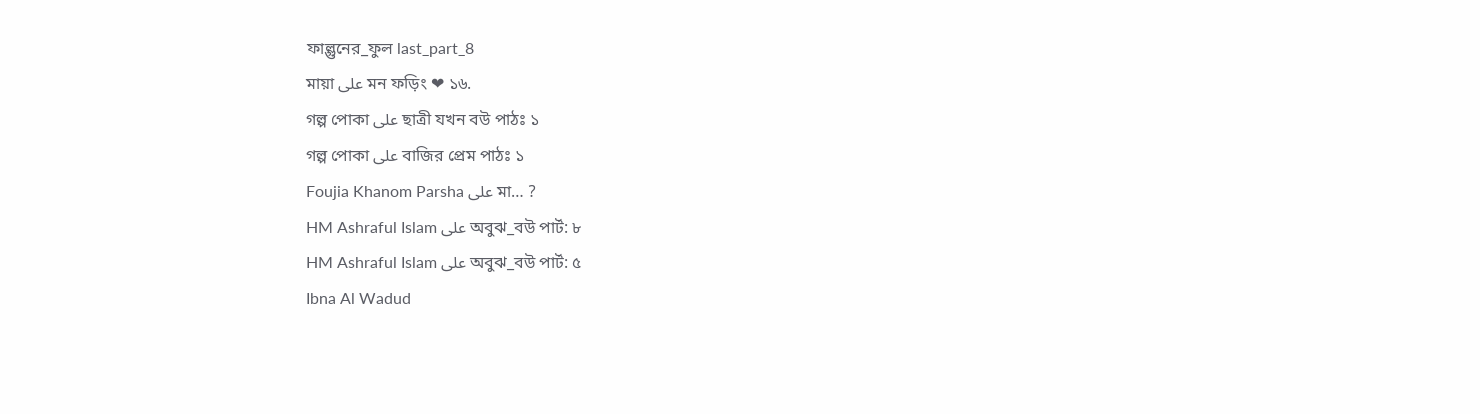ফাল্গুনের_ফুল last_part_8
মায়া على মন ফড়িং ❤ ১৬.
গল্প পোকা على ছাত্রী যখন বউ পাঠঃ ১
গল্প পোকা على বাজির প্রেম পাঠঃ ১
Foujia Khanom Parsha على মা… ?
HM Ashraful Islam على অবুঝ_বউ পার্ট: ৮
HM Ashraful Islam على অবুঝ_বউ পার্ট: ৫
Ibna Al Wadud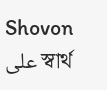Shovon على স্বার্থ